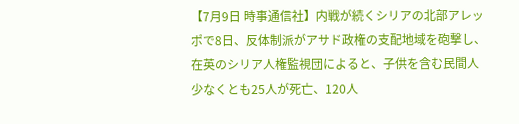【7月9日 時事通信社】内戦が続くシリアの北部アレッポで8日、反体制派がアサド政権の支配地域を砲撃し、在英のシリア人権監視団によると、子供を含む民間人少なくとも25人が死亡、120人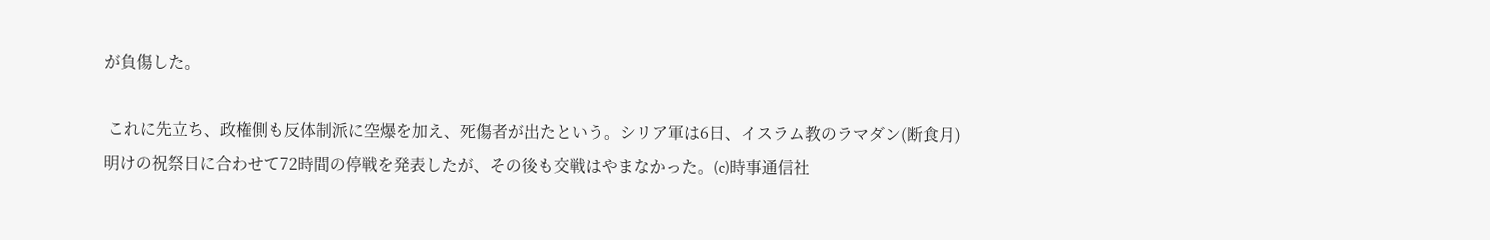が負傷した。

 これに先立ち、政権側も反体制派に空爆を加え、死傷者が出たという。シリア軍は6日、イスラム教のラマダン(断食月)明けの祝祭日に合わせて72時間の停戦を発表したが、その後も交戦はやまなかった。(c)時事通信社